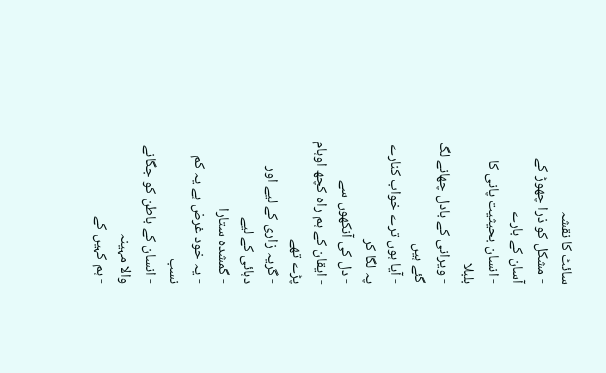سائٹ کا نقشہ
- مشکل کو ذرا چھوڑ کے آسان کے بارے
- انسان بحیثیت پانی کا بلبلا
- ویرانی کے بادل چھانے لگ گئے ہیں
- آیا ہوں ترے خواب کنارے پہ لگا کر
- دل کی آنکھوں سے
- ایقان کے ہم راہ کچھ اوہام پڑے تھے
- گریہ زاری کے لیے اور دہائی کے لیے
- گمشدہ ستارا
- یہ خود غرض ہے یہ کم نسب
- انسان کے باطن کو جگانے والا مہینہ
- ہم کہیں کے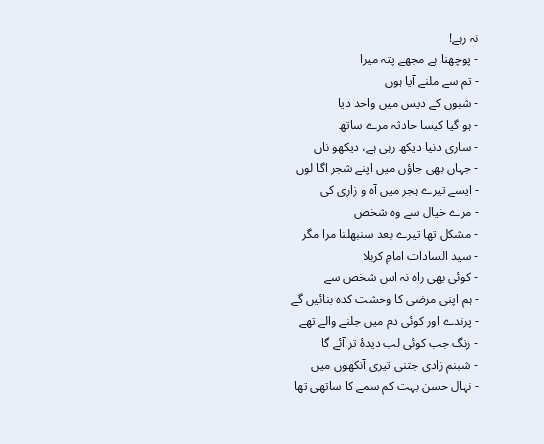نہ رہے!
- پوچھنا ہے مجھے پتہ میرا
- تم سے ملنے آیا ہوں
- شبوں کے دیس میں واحد دیا
- ہو گیا کیسا حادثہ مرے ساتھ
- ساری دنیا دیکھ رہی ہے، دیکھو ناں
- جہاں بھی جاؤں میں اپنے شجر اگا لوں
- ایسے تیرے ہجر میں آہ و زاری کی
- مرے خیال سے وہ شخص
- مشکل تھا تیرے بعد سنبھلنا مرا مگر
- سید السادات امامِ کربلا
- کوئی بھی راہ نہ اس شخص سے
- ہم اپنی مرضی کا وحشت کدہ بنائیں گے
- پرندے اور کوئی دم میں جلنے والے تھے
- رنگ جب کوئی لب دیدۂ تر آئے گا
- شبنم زادی جتنی تیری آنکھوں میں
- نہال حسن بہت کم سمے کا ساتھی تھا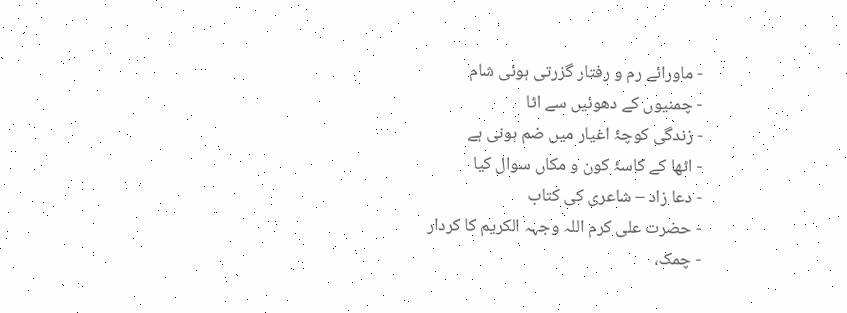- ماورائے رم و رفتار گزرتی ہوئی شام
- چمنیوں کے دھوئیں سے اٹا
- زندگی کوچۂ اغیار میں ضم ہونی ہے
- اٹھا کے کاسۂ کون و مکاں سوال کیا
- دعا زاد – شاعری کی کتاب
- حضرت علی کرم اللہ وجہہ الکریم کا کردار
- چمک،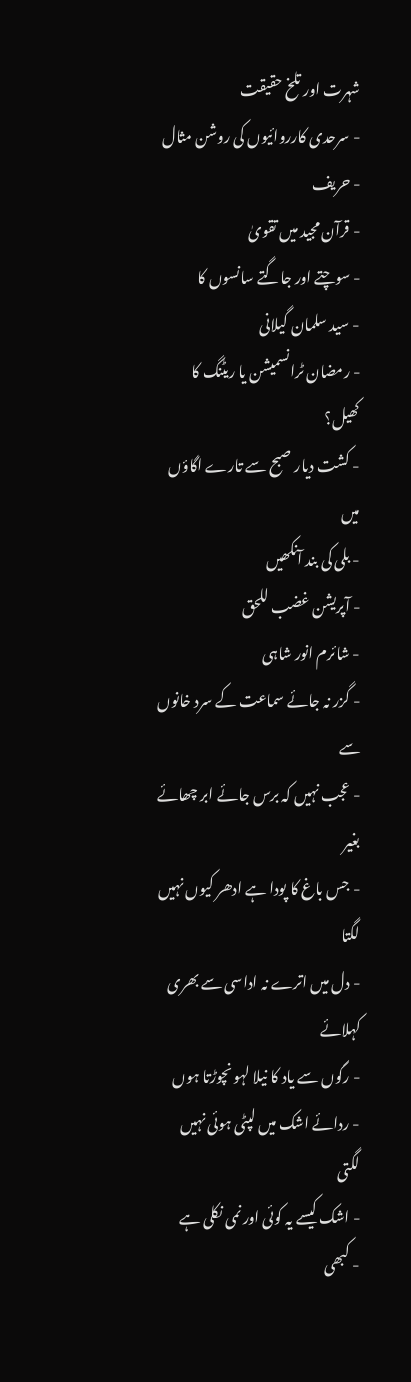شہرت اور تلخ حقیقت
- سرحدی کارروائیوں کی روشن مثال
- حریف
- قرآن مجید میں تقویٰ
- سوچتے اور جاگتے سانسوں کا
- سید سلمان گیلانی
- رمضان ٹرانسمیشن یا ریٹنگ کا کھیل؟
- کشت دیار صبح سے تارے اگاؤں میں
- بلی کی بند آنکھیں
- آپریشن غضب للحق
- شائرم انور شاہی
- گزر نہ جائے سماعت کے سرد خانوں سے
- عجب نہیں کہ برس جائے ابر چھائے بغیر
- جس باغ کا پودا ہے ادھر کیوں نہیں لگتا
- دل میں اترے نہ اداسی سے بھری کہلائے
- رگوں سے یاد کا نیلا لہو نچوڑتا ہوں
- ردائے اشک میں لپٹی ہوئی نہیں لگتی
- اشک کیسے یہ کوئی اور نمی نکلی ہے
- کبھی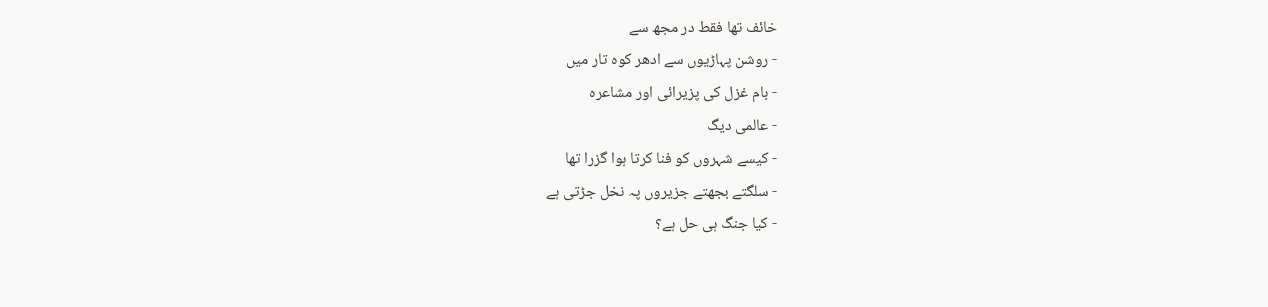خائف تھا فقط در مجھ سے
- روشن پہاڑیوں سے ادھر کوہ تار میں
- بام غزل کی پزیرائی اور مشاعرہ
- عالمی دیگ
- کیسے شہروں کو فنا کرتا ہوا گزرا تھا
- سلگتے بجھتے جزیروں پہ نخل جڑتی ہے
- کیا جنگ ہی حل ہے؟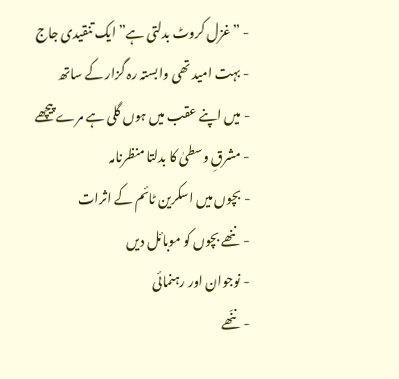- ”غزل کروٹ بدلتی ہے” ایک تنقیدی جاج
- بہت امید تھی وابستہ رہ گزار کے ساتھ
- میں اپنے عقب میں ہوں گلی ہے مرے پیچھے
- مشرقِ وسطیٰ کا بدلتا منظرنامہ
- بچوں میں اسکرین ٹائم کے اثرات
- ننھے بچوں کو موبائل دیں
- نوجوان اور رہنمائی
- ننّھے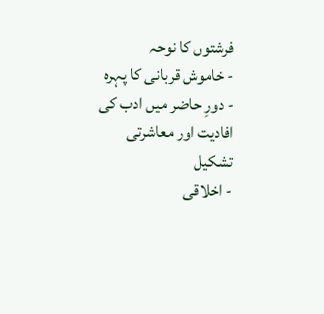فرشتوں کا نوحہ
- خاموش قربانی کا پہرہ
- دورِ حاضر میں ادب کی افادیت اور معاشرتی تشکیل
- اخلاقی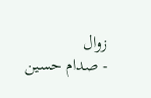زوال
- صدام حسین